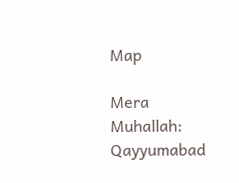Map

Mera Muhallah: Qayyumabad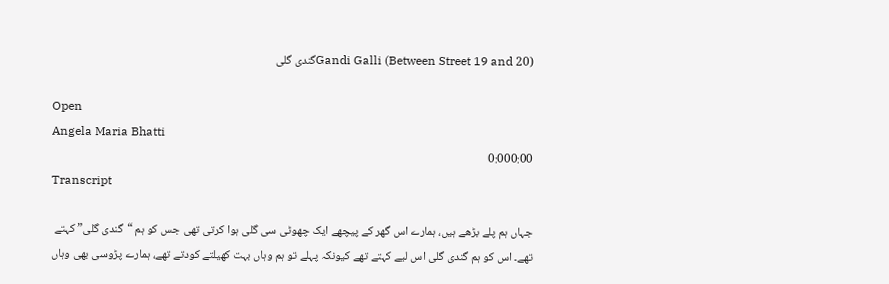Gandi Galli (Between Street 19 and 20)گندی گلی

Open
Angela Maria Bhatti
0:000:00
Transcript

جہاں ہم پلے بڑھے ہیں، ہمارے اس گھر کے پیچھے ایک چھوٹی سی گلی ہوا کرتی تھی جس کو ہم “گندی گلی” کہتے تھے۔ اس کو ہم گندی گلی اس لیے کہتے تھے کیونکہ پہلے تو ہم وہاں بہت کھیلتے کودتے تھے، ہمارے پڑوسی بھی وہاں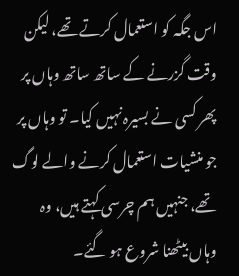اس جگہ کو استعمال کرتے تھے، لیکن وقت گزرنے کے ساتھ ساتھ وہاں پر پھر کسی نے بسیرہ نہیں کیا۔ تو وہاں پر جو منشیات استعمال کرنے والے لوگ تھے، جنہیں ہم چرسی کہتے ہیں، وہ وہاں بیٹھنا شروع ہو گئے۔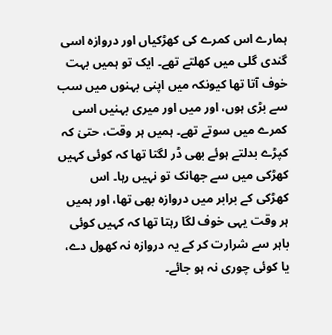ہمارے اس کمرے کی کھڑکیاں اور دروازہ اسی گندی گلی میں کھلتے تھے۔ ایک تو ہمیں بہت خوف آتا تھا کیونکہ میں اپنی بہنوں میں سب سے بڑی ہوں، اور میں اور میری بہنیں اسی کمرے میں سوتے تھے۔ ہمیں ہر وقت، حتیٰ کہ کپڑے بدلتے ہوئے بھی ڈر لگتا تھا کہ کوئی کہیں کھڑکی میں سے جھانک تو نہیں رہا۔ اس کھڑکی کے برابر میں دروازہ بھی تھا، اور ہمیں ہر وقت یہی خوف لگا رہتا تھا کہ کہیں کوئی باہر سے شرارت کر کے یہ دروازہ نہ کھول دے، یا کوئی چوری نہ ہو جائے۔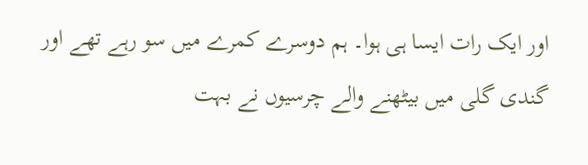اور ایک رات ایسا ہی ہوا۔ ہم دوسرے کمرے میں سو رہے تھے اور گندی گلی میں بیٹھنے والے چرسیوں نے بہت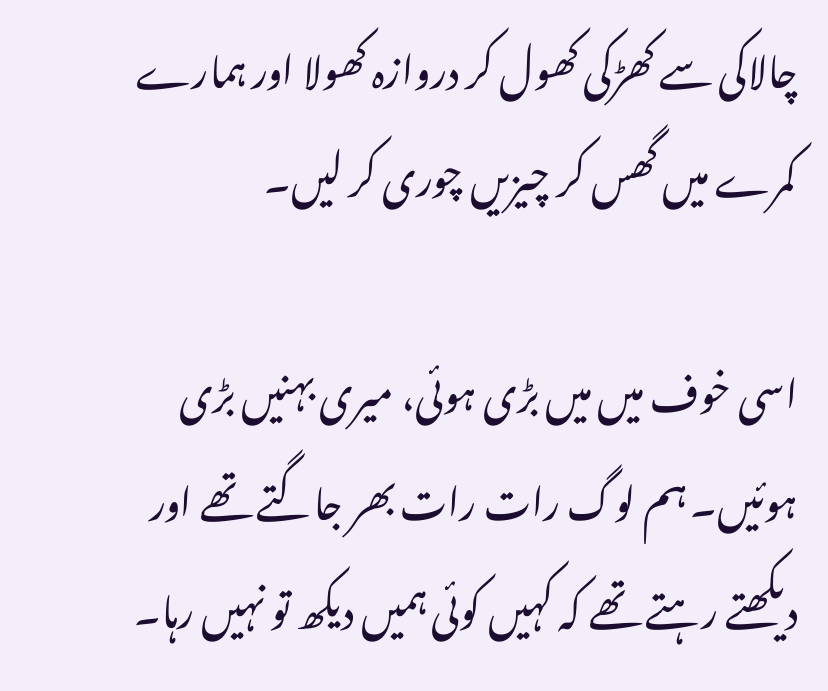چالاکی سے کھڑکی کھول کر دروازہ کھولا اور ہمارے کمرے میں گھس کر چیزیں چوری کر لیں۔

اسی خوف میں میں بڑی ہوئی، میری بہنیں بڑی ہوئیں۔ ہم لوگ رات رات بھر جاگتے تھے اور دیکھتے رہتے تھے کہ کہیں کوئی ہمیں دیکھ تو نہیں رہا۔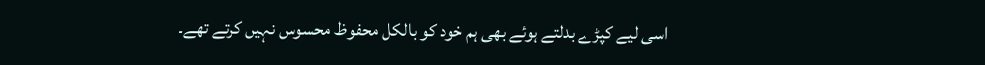اسی لیے کپڑے بدلتے ہوئے بھی ہم خود کو بالکل محفوظ محسوس نہیں کرتے تھے۔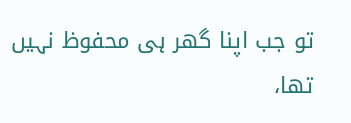تو جب اپنا گھر ہی محفوظ نہیں تھا،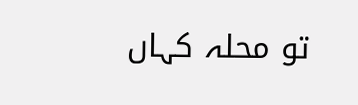تو محلہ کہاں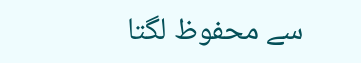سے محفوظ لگتا